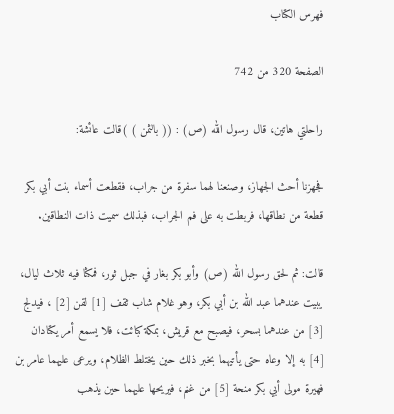فهرس الكتاب

الصفحة 320 من 742

راحلتي هاتين، قال رسول الله (ص) : (( بالثمن ) )قالت عائشة:

فجهزنا أحث الجهاز، وصنعنا لهما سفرة من جراب، فقطعت أسماء بنت أبي بكر قطعة من نطاقها، فربطت به على فم الجراب، فبذلك سميت ذات النطاقين.

قالت: ثم لحق رسول الله (ص) وأبو بكر بغار في جبل ثور، فمكثا فيه ثلاث ليال، يبيت عندهما عبد الله بن أبي بكر، وهو غلام شاب ثقف [1] لقن [2] ، فيدلج [3] من عندهما بسحر، فيصبح مع قريش، بمكة كبائت، فلا يسمع أمر يكتادان [4] به إلا وعاه حتى يأتيهما بخبر ذلك حين يختلط الظلام، ويرعى عليهما عامر بن فهيرة مولى أبي بكر منحة [5] من غنم، فيريحها عليهما حين يذهب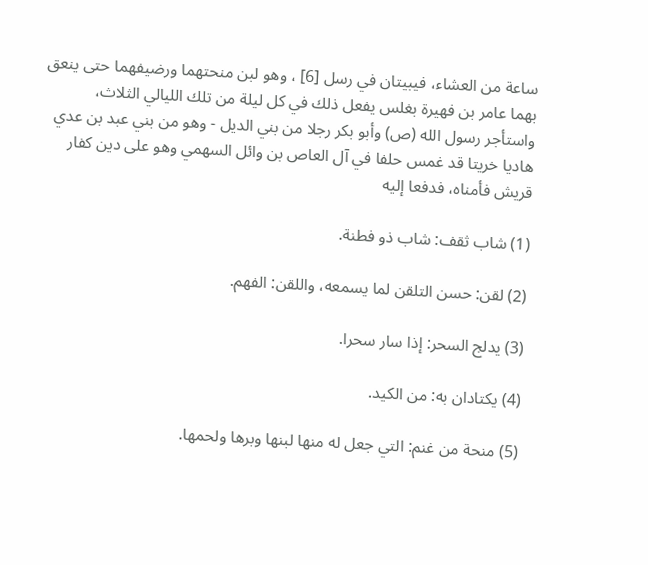ساعة من العشاء، فيبيتان في رسل [6] ، وهو لبن منحتهما ورضيفهما حتى ينعق بهما عامر بن فهيرة بغلس يفعل ذلك في كل ليلة من تلك الليالي الثلاث، واستأجر رسول الله (ص) وأبو بكر رجلا من بني الديل - وهو من بني عبد بن عدي هاديا خريتا قد غمس حلفا في آل العاص بن وائل السهمي وهو على دين كفار قريش فأمناه، فدفعا إليه

(1) شاب ثقف: شاب ذو فطنة.

(2) لقن: حسن التلقن لما يسمعه، واللقن: الفهم.

(3) يدلج السحر: إذا سار سحرا.

(4) يكتادان به: من الكيد.

(5) منحة من غنم: التي جعل له منها لبنها وبرها ولحمها.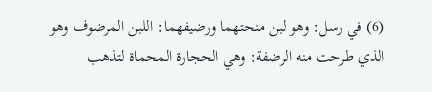(6) في رسل: وهو لبن منحتهما ورضيفهما: اللبن المرضوف وهو الذي طرحت منه الرضفة: وهي الحجارة المحماة لتذهب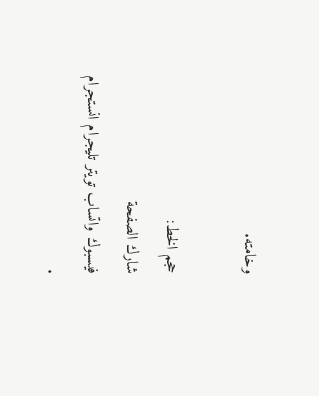وخامته.

حجم الخط:
شارك الصفحة
فيسبوك واتساب تويتر تليجرام انستجرام
.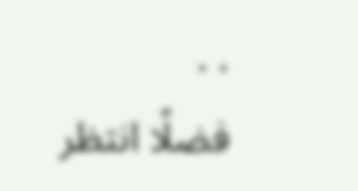. .
فضلًا انتظر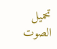تحميل الصوت